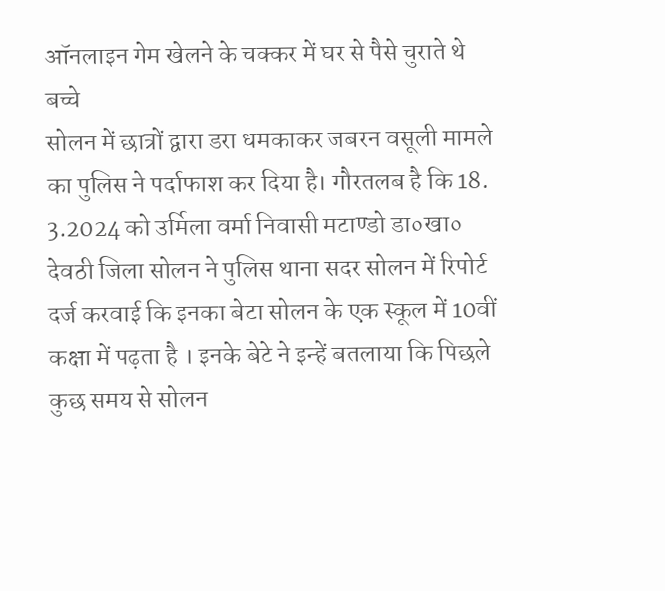ऑनलाइन गेम खेलने के चक्कर में घर से पैसे चुराते थे बच्चे
सोलन में छात्रों द्वारा डरा धमकाकर जबरन वसूली मामले का पुलिस ने पर्दाफाश कर दिया है। गौरतलब है कि 18. 3.2024 को उर्मिला वर्मा निवासी मटाण्डो डा०खा० देवठी जिला सोलन ने पुलिस थाना सदर सोलन में रिपोर्ट दर्ज करवाई कि इनका बेटा सोलन के एक स्कूल में 10वीं कक्षा में पढ़ता है । इनके बेटे ने इन्हें बतलाया कि पिछले कुछ समय से सोलन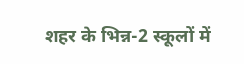शहर के भिन्न-2 स्कूलों में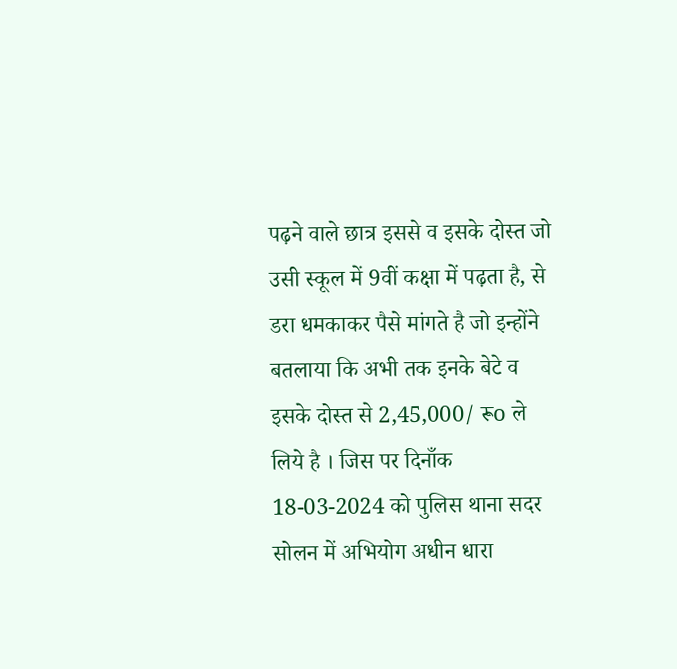पढ़ने वाले छात्र इससे व इसके दोस्त जो उसी स्कूल में 9वीं कक्षा में पढ़ता है, से डरा धमकाकर पैसे मांगते है जो इन्होंने बतलाया कि अभी तक इनके बेटे व इसके दोस्त से 2,45,000/ रूo ले लिये है । जिस पर दिनाँक 18-03-2024 को पुलिस थाना सदर सोलन में अभियोग अधीन धारा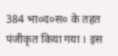384 भा०द०स० के तहत पंजीकृत किया गया । इस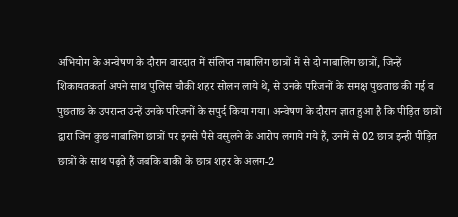अभियोग के अन्वेषण के दौरान वारदात में संलिप्त नाबालिग छात्रों में से दो नाबालिग छात्रों, जिन्हें शिकायतकर्ता अपने साथ पुलिस चौकी शहर सोलन लाये थे, से उनके परिजनों के समक्ष पुछताछ की गई व पुछताछ के उपरान्त उन्हें उनके परिजनों के सपुर्द किया गया। अन्वेषण के दौरान ज्ञात हुआ है कि पीड़ित छात्रों द्वारा जिन कुछ नाबालिग छात्रों पर इनसे पैसे वसुलने के आरोप लगाये गये हैं, उनमें से 02 छात्र इन्ही पीड़ित छात्रों के साथ पढ़ते हैं जबकि बाकी के छात्र शहर के अलग-2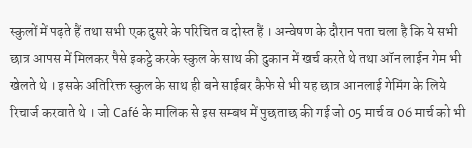स्कुलों में पढ़ते हैं तथा सभी एक दुसरे के परिचित व दोस्त हैं । अन्वेषण के दौरान पता चला है कि ये सभी छात्र आपस में मिलकर पैसे इकट्ठे करके स्कुल के साथ की दुकान में खर्च करते थे तथा ऑन लाईन गेम भी खेलते थे । इसके अतिरिक्त स्कुल के साथ ही बने साईबर कैफे से भी यह छात्र आनलाई गेमिंग के लिये रिचार्ज करवाते थे । जो Café के मालिक से इस सम्बध में पुछताछ की गई जो 05 मार्च व 06 मार्च को भी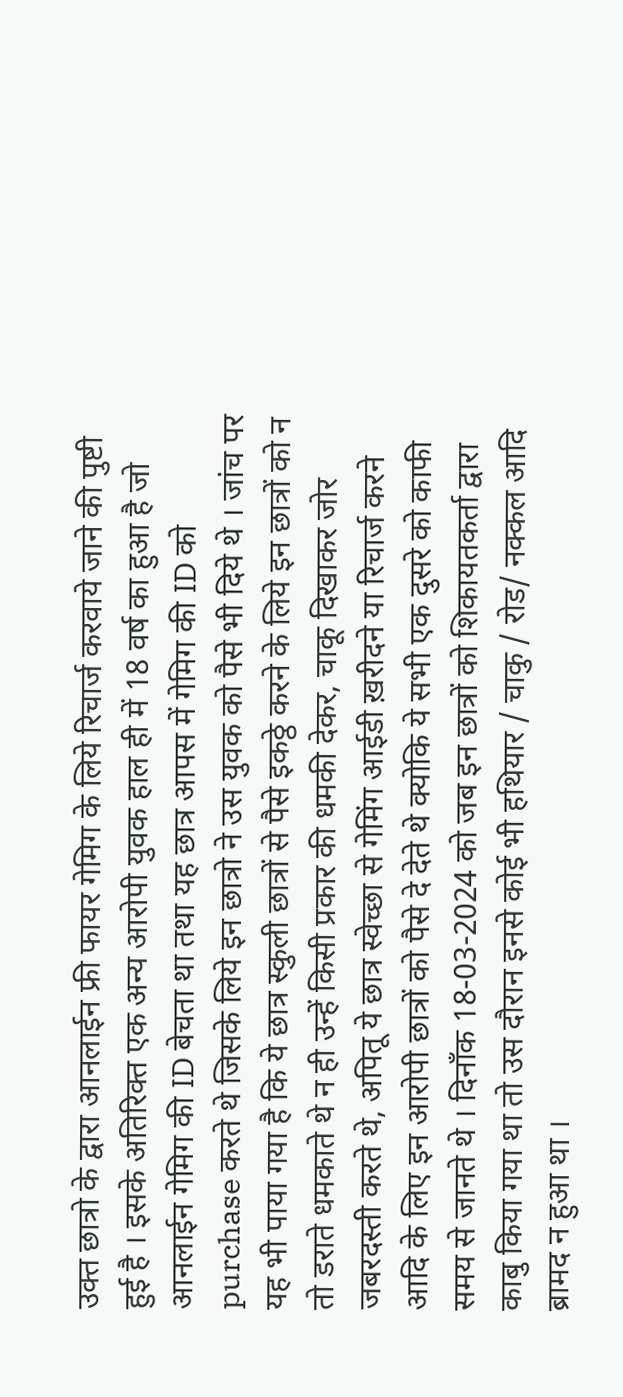उक्त छात्रो के द्वारा आनलाईन फ्री फायर गेमिग के लिये रिचार्ज करवाये जाने की पुष्टी हुई है । इसके अतिरिक्त एक अन्य आरोपी युवक हाल ही में 18 वर्ष का हुआ है जो आनलाईन गेमिग की ID बेचता था तथा यह छात्र आपस में गेमिग की ID को purchase करते थे जिसके लिये इन छात्रो ने उस युवक को पैसे भी दिये थे । जांच पर यह भी पाया गया है कि ये छात्र स्कुली छात्रों से पैसे इकठ्ठे करने के लिये इन छात्रों को न तो डराते धमकाते थे न ही उन्हें किसी प्रकार की धमकी देकर, चाकू दिखाकर जोर जबरदस्ती करते थे, अपितू ये छात्र स्वेच्छा से गेमिंग आईडी ख़रीदने या रिचार्ज करने आदि के लिए इन आरोपी छात्रों को पैसे दे देते थे क्योकि ये सभी एक दुसरे को काफी समय से जानते थे । दिनाँक 18-03-2024 को जब इन छात्रों को शिकायतकर्ता द्वारा काबु किया गया था तो उस दौरान इनसे कोई भी हथियार / चाकु / रोड/ नक्कल आदि ब्रामद न हुआ था ।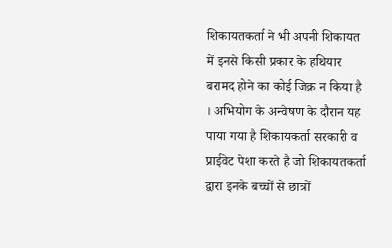शिकायतकर्ता ने भी अपनी शिकायत में इनसे किसी प्रकार के हथियार बरामद होने का कोई जिक्र न किया है । अभियोग के अन्वेषण के दौरान यह पाया गया है शिकायकर्ता सरकारी व प्राईवेट पेशा करते है जो शिकायतकर्ता द्वारा इनके बच्चों से छात्रों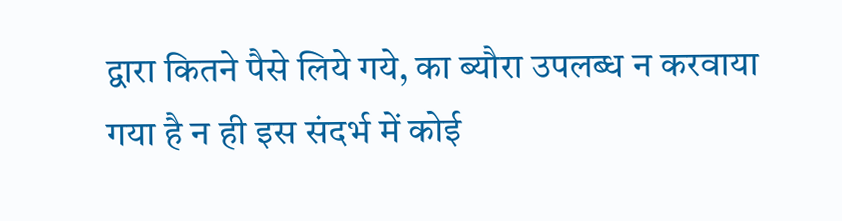द्वारा कितने पैसे लिये गये, का ब्यौरा उपलब्ध न करवाया गया है न ही इस संदर्भ में कोई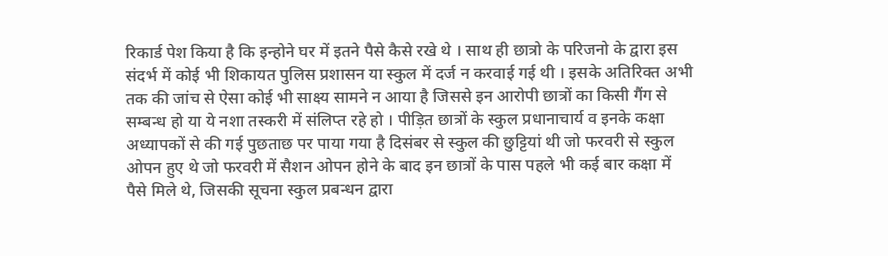रिकार्ड पेश किया है कि इन्होने घर में इतने पैसे कैसे रखे थे । साथ ही छात्रो के परिजनो के द्वारा इस संदर्भ में कोई भी शिकायत पुलिस प्रशासन या स्कुल में दर्ज न करवाई गई थी । इसके अतिरिक्त अभी तक की जांच से ऐसा कोई भी साक्ष्य सामने न आया है जिससे इन आरोपी छात्रों का किसी गैंग से सम्बन्ध हो या ये नशा तस्करी में संलिप्त रहे हो । पीड़ित छात्रों के स्कुल प्रधानाचार्य व इनके कक्षा अध्यापकों से की गई पुछताछ पर पाया गया है दिसंबर से स्कुल की छुट्टियां थी जो फरवरी से स्कुल ओपन हुए थे जो फरवरी में सैशन ओपन होने के बाद इन छात्रों के पास पहले भी कई बार कक्षा में पैसे मिले थे, जिसकी सूचना स्कुल प्रबन्धन द्वारा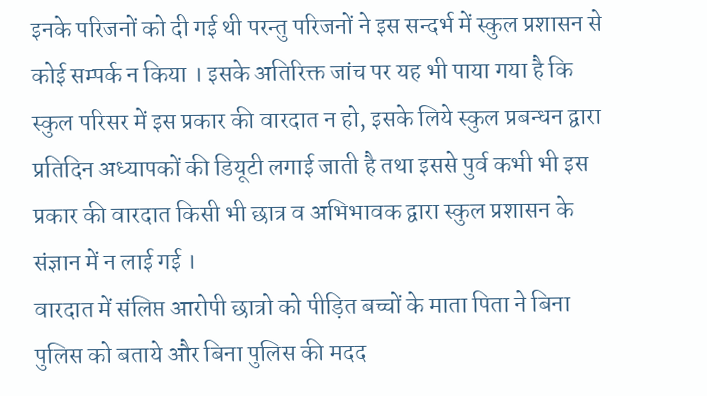इनके परिजनों को दी गई थी परन्तु परिजनों ने इस सन्दर्भ में स्कुल प्रशासन से कोई सम्पर्क न किया । इसके अतिरिक्त जांच पर यह भी पाया गया है कि स्कुल परिसर में इस प्रकार की वारदात न हो, इसके लिये स्कुल प्रबन्धन द्वारा प्रतिदिन अध्यापकों की डियूटी लगाई जाती है तथा इससे पुर्व कभी भी इस प्रकार की वारदात किसी भी छात्र व अभिभावक द्वारा स्कुल प्रशासन के संज्ञान में न लाई गई ।
वारदात में संलिप्त आरोपी छात्रो को पीड़ित बच्चों के माता पिता ने बिना पुलिस को बताये और बिना पुलिस की मदद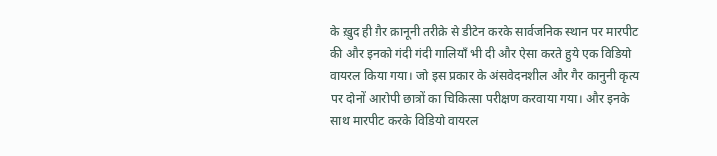के ख़ुद ही ग़ैर क़ानूनी तरीक़े से डीटेन करके सार्वजनिक स्थान पर मारपीट की और इनको गंदी गंदी गालियाँ भी दी और ऐसा करते हुये एक विडियो वायरल किया गया। जो इस प्रकार के अंसवेदनशील और गैर कानुनी कृत्य पर दोनों आरोपी छात्रों का चिकित्सा परीक्षण करवाया गया। और इनके साथ मारपीट करके विडियो वायरल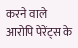करने वाले आरोपि पेरेंट्स के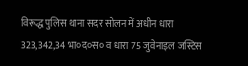विरूद्ध पुलिस थाना सदर सोलन में अधीन धारा 323,342,34 भा०द०स० व धारा 75 जुवेनाइल जस्टिस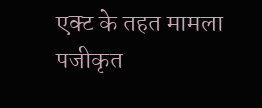एक्ट के तहत मामला पजीकृत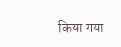किया गया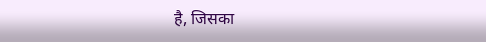है, जिसका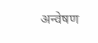अन्वेषण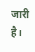जारी है।